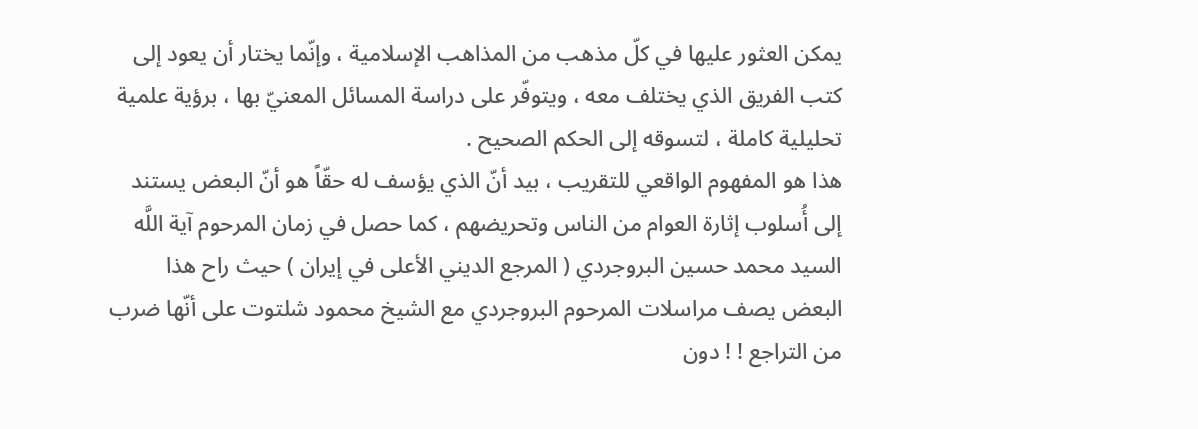يمكن العثور عليها في كلّ مذهب من المذاهب الإسلامية ، وإنّما يختار أن يعود إلى كتب الفريق الذي يختلف معه ، ويتوفّر على دراسة المسائل المعنيّ بها ، برؤية علمية تحليلية كاملة ، لتسوقه إلى الحكم الصحيح .
هذا هو المفهوم الواقعي للتقريب ، بيد أنّ الذي يؤسف له حقّاً هو أنّ البعض يستند إلى أُسلوب إثارة العوام من الناس وتحريضهم ، كما حصل في زمان المرحوم آية اللَّه السيد محمد حسين البروجردي ( المرجع الديني الأعلى في إيران ) حيث راح هذا البعض يصف مراسلات المرحوم البروجردي مع الشيخ محمود شلتوت على أنّها ضرب من التراجع ! ! دون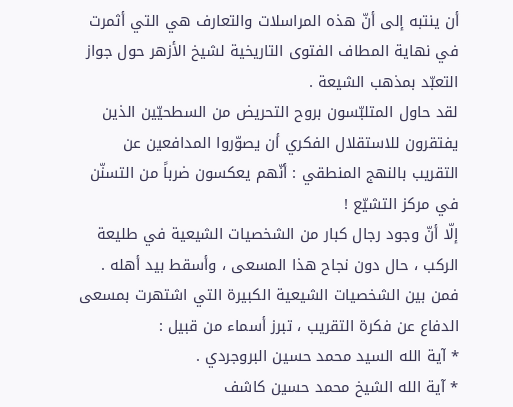أن ينتبه إلى أنّ هذه المراسلات والتعارف هي التي أثمرت في نهاية المطاف الفتوى التاريخية لشيخ الأزهر حول جواز التعبّد بمذهب الشيعة .
لقد حاول المتلبّسون بروح التحريض من السطحيّين الذين يفتقرون للاستقلال الفكري أن يصوّروا المدافعين عن التقريب بالنهج المنطقي : أنّهم يعكسون ضرباً من التسنّن في مركز التشيّع !
إلّا أنّ وجود رجال كبار من الشخصيات الشيعية في طليعة الركب ، حال دون نجاح هذا المسعى ، وأسقط بيد أهله .
فمن بين الشخصيات الشيعية الكبيرة التي اشتهرت بمسعى الدفاع عن فكرة التقريب ، تبرز أسماء من قبيل :
* آية الله السيد محمد حسين البروجردي .
* آية الله الشيخ محمد حسين كاشف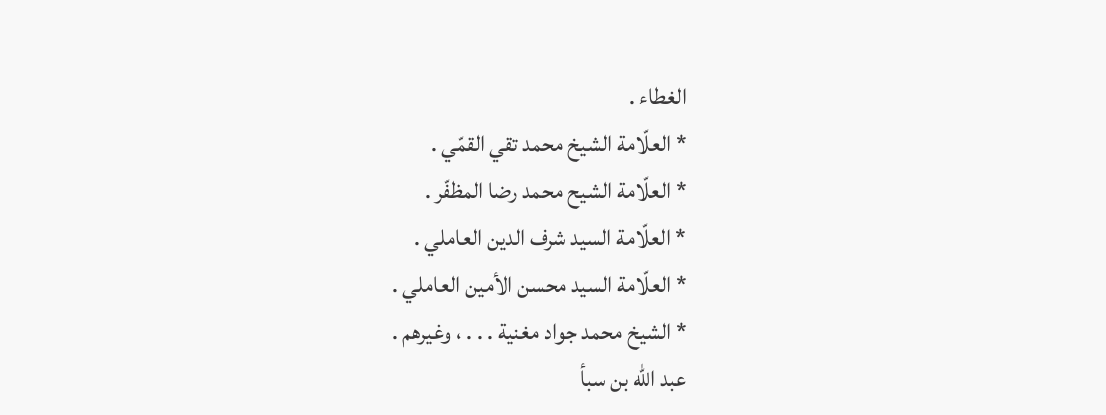الغطاء .
* العلّامة الشيخ محمد تقي القمّي .
* العلّامة الشيح محمد رضا المظفّر .
* العلّامة السيد شرف الدين العاملي .
* العلّامة السيد محسن الأمين العاملي .
* الشيخ محمد جواد مغنية . . . ، وغيرهم .
عبد الله بن سبأ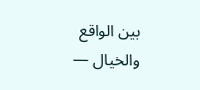بين الواقع والخيال —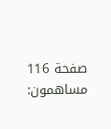صفحة 116
مساهمون: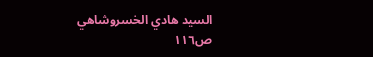السيد هادي الخسروشاهي
ص١١٦